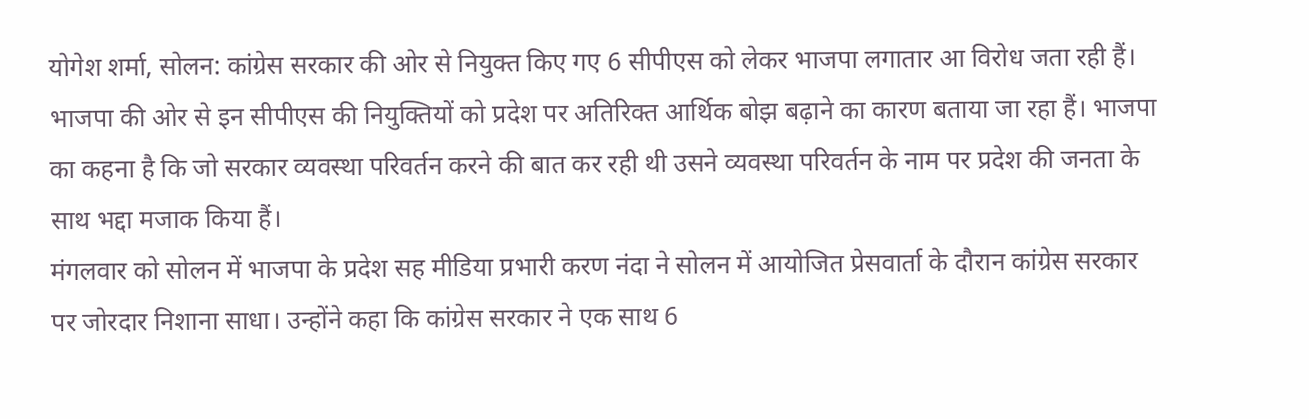योगेश शर्मा, सोलन: कांग्रेस सरकार की ओर से नियुक्त किए गए 6 सीपीएस को लेकर भाजपा लगातार आ विरोध जता रही हैं। भाजपा की ओर से इन सीपीएस की नियुक्तियों को प्रदेश पर अतिरिक्त आर्थिक बोझ बढ़ाने का कारण बताया जा रहा हैं। भाजपा का कहना है कि जो सरकार व्यवस्था परिवर्तन करने की बात कर रही थी उसने व्यवस्था परिवर्तन के नाम पर प्रदेश की जनता के साथ भद्दा मजाक किया हैं।
मंगलवार को सोलन में भाजपा के प्रदेश सह मीडिया प्रभारी करण नंदा ने सोलन में आयोजित प्रेसवार्ता के दौरान कांग्रेस सरकार पर जोरदार निशाना साधा। उन्होंने कहा कि कांग्रेस सरकार ने एक साथ 6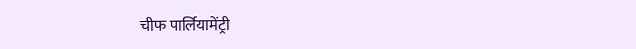चीफ पार्लियामेंट्री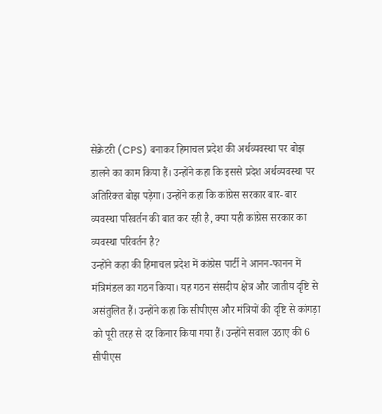सेक्रेटरी (CPS) बनाकर हिमाचल प्रदेश की अर्थव्यवस्था पर बोझ डालने का काम किया हैं। उन्होंने कहा कि इससे प्रदेश अर्थव्यवस्था पर अतिरिक्त बोझ पड़ेगा। उन्होंने कहा कि कांग्रेस सरकार बार- बार व्यवस्था परिवर्तन की बात कर रही है, क्या यही कांग्रेस सरकार का व्यवस्था परिवर्तन है?
उन्होंने कहा की हिमाचल प्रदेश में कांग्रेस पार्टी ने आनन-फानन में मंत्रिमंडल का गठन किया। यह गठन संसदीय क्षेत्र और जातीय दृष्टि से असंतुलित हैं। उन्होंने कहा कि सीपीएस और मंत्रियों की दृष्टि से कांगड़ा को पूरी तरह से दर किनार किया गया हैं। उन्होंने सवाल उठाए की 6 सीपीएस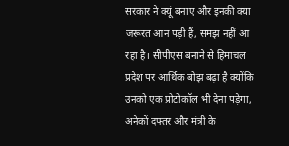सरकार ने क्यूं बनाए और इनकी क्या जरूरत आन पड़ी हैं, समझ नहीं आ रहा है। सीपीएस बनाने से हिमाचल प्रदेश पर आर्थिक बोझ बढ़ा है क्योंकि उनको एक प्रोटोकॉल भी देना पड़ेगा, अनेकों दफ्तर और मंत्री के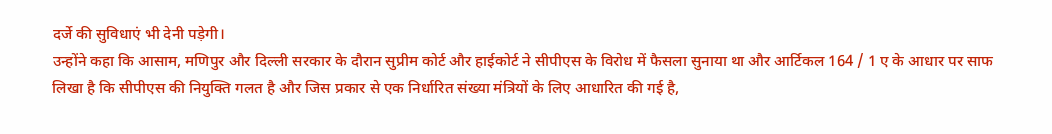दर्जे की सुविधाएं भी देनी पड़ेगी।
उन्होंने कहा कि आसाम, मणिपुर और दिल्ली सरकार के दौरान सुप्रीम कोर्ट और हाईकोर्ट ने सीपीएस के विरोध में फैसला सुनाया था और आर्टिकल 164 / 1 ए के आधार पर साफ लिखा है कि सीपीएस की नियुक्ति गलत है और जिस प्रकार से एक निर्धारित संख्या मंत्रियों के लिए आधारित की गई है,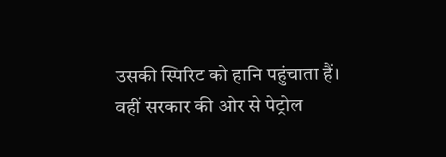उसकी स्पिरिट को हानि पहुंचाता हैं।
वहीं सरकार की ओर से पेट्रोल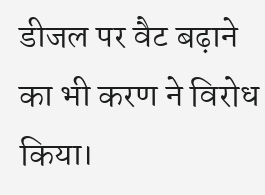डीजल पर वैट बढ़ाने का भी करण ने विरोध किया।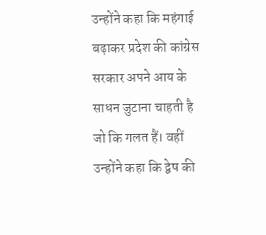उन्होंने कहा कि महंगाई बढ़ाकर प्रदेश की कांग्रेस सरकार अपने आय के साधन जुटाना चाहती है जो कि गलत हैं। वहीं उन्होंने कहा कि द्वेष की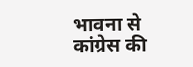भावना से कांग्रेस की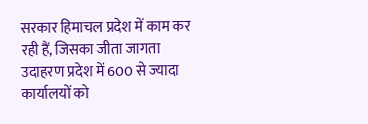सरकार हिमाचल प्रदेश में काम कर रही हैं, जिसका जीता जागता उदाहरण प्रदेश में 600 से ज्यादा कार्यालयों को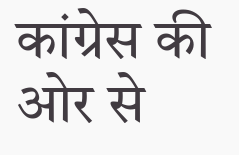कांग्रेस की ओर से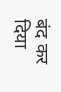बंद कर दिया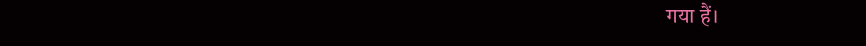गया हैं।